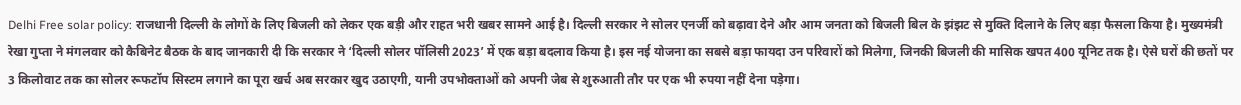Delhi Free solar policy: राजधानी दिल्ली के लोगों के लिए बिजली को लेकर एक बड़ी और राहत भरी खबर सामने आई है। दिल्ली सरकार ने सोलर एनर्जी को बढ़ावा देने और आम जनता को बिजली बिल के झंझट से मुक्ति दिलाने के लिए बड़ा फैसला किया है। मुख्यमंत्री रेखा गुप्ता ने मंगलवार को कैबिनेट बैठक के बाद जानकारी दी कि सरकार ने ‘दिल्ली सोलर पॉलिसी 2023’ में एक बड़ा बदलाव किया है। इस नई योजना का सबसे बड़ा फायदा उन परिवारों को मिलेगा, जिनकी बिजली की मासिक खपत 400 यूनिट तक है। ऐसे घरों की छतों पर 3 किलोवाट तक का सोलर रूफटॉप सिस्टम लगाने का पूरा खर्च अब सरकार खुद उठाएगी, यानी उपभोक्ताओं को अपनी जेब से शुरुआती तौर पर एक भी रुपया नहीं देना पड़ेगा।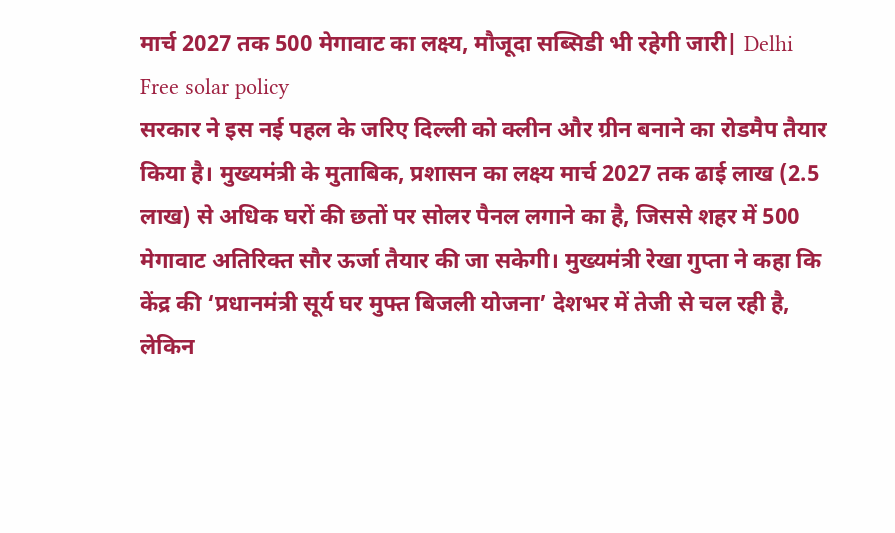मार्च 2027 तक 500 मेगावाट का लक्ष्य, मौजूदा सब्सिडी भी रहेगी जारी| Delhi Free solar policy
सरकार ने इस नई पहल के जरिए दिल्ली को क्लीन और ग्रीन बनाने का रोडमैप तैयार किया है। मुख्यमंत्री के मुताबिक, प्रशासन का लक्ष्य मार्च 2027 तक ढाई लाख (2.5 लाख) से अधिक घरों की छतों पर सोलर पैनल लगाने का है, जिससे शहर में 500 मेगावाट अतिरिक्त सौर ऊर्जा तैयार की जा सकेगी। मुख्यमंत्री रेखा गुप्ता ने कहा कि केंद्र की ‘प्रधानमंत्री सूर्य घर मुफ्त बिजली योजना’ देशभर में तेजी से चल रही है, लेकिन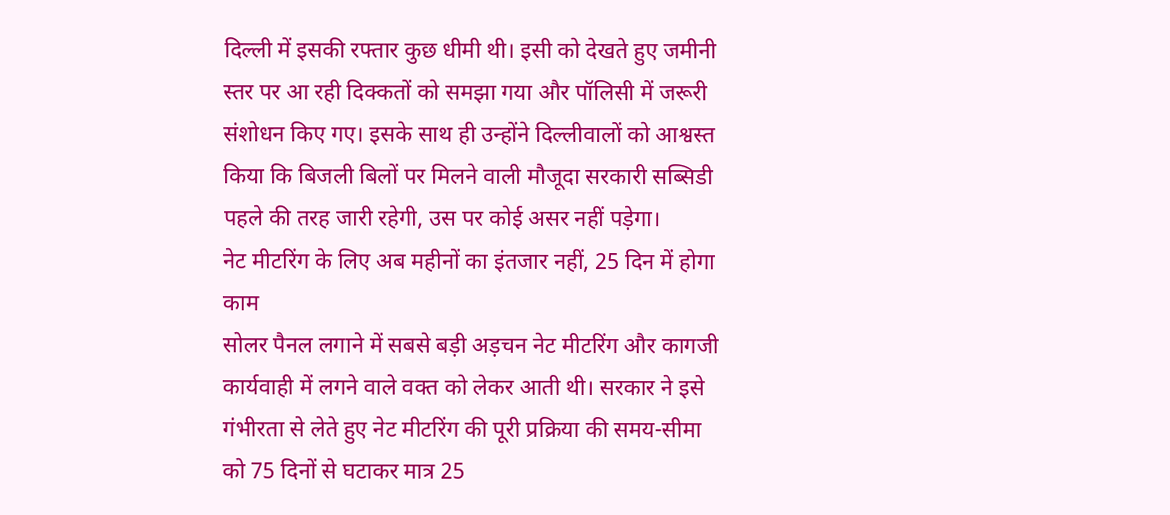दिल्ली में इसकी रफ्तार कुछ धीमी थी। इसी को देखते हुए जमीनी स्तर पर आ रही दिक्कतों को समझा गया और पॉलिसी में जरूरी संशोधन किए गए। इसके साथ ही उन्होंने दिल्लीवालों को आश्वस्त किया कि बिजली बिलों पर मिलने वाली मौजूदा सरकारी सब्सिडी पहले की तरह जारी रहेगी, उस पर कोई असर नहीं पड़ेगा।
नेट मीटरिंग के लिए अब महीनों का इंतजार नहीं, 25 दिन में होगा काम
सोलर पैनल लगाने में सबसे बड़ी अड़चन नेट मीटरिंग और कागजी कार्यवाही में लगने वाले वक्त को लेकर आती थी। सरकार ने इसे गंभीरता से लेते हुए नेट मीटरिंग की पूरी प्रक्रिया की समय-सीमा को 75 दिनों से घटाकर मात्र 25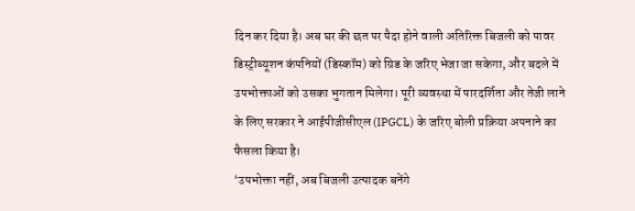दिन कर दिया है। अब घर की छत पर पैदा होने वाली अतिरिक्त बिजली को पावर डिस्ट्रीब्यूशन कंपनियों (डिस्कॉम) को ग्रिड के जरिए भेजा जा सकेगा, और बदले में उपभोक्ताओं को उसका भुगतान मिलेगा। पूरी व्यवस्था में पारदर्शिता और तेजी लाने के लिए सरकार ने आईपीजीसीएल (IPGCL) के जरिए बोली प्रक्रिया अपनाने का फैसला किया है।
‘उपभोक्ता नहीं, अब बिजली उत्पादक बनेंगे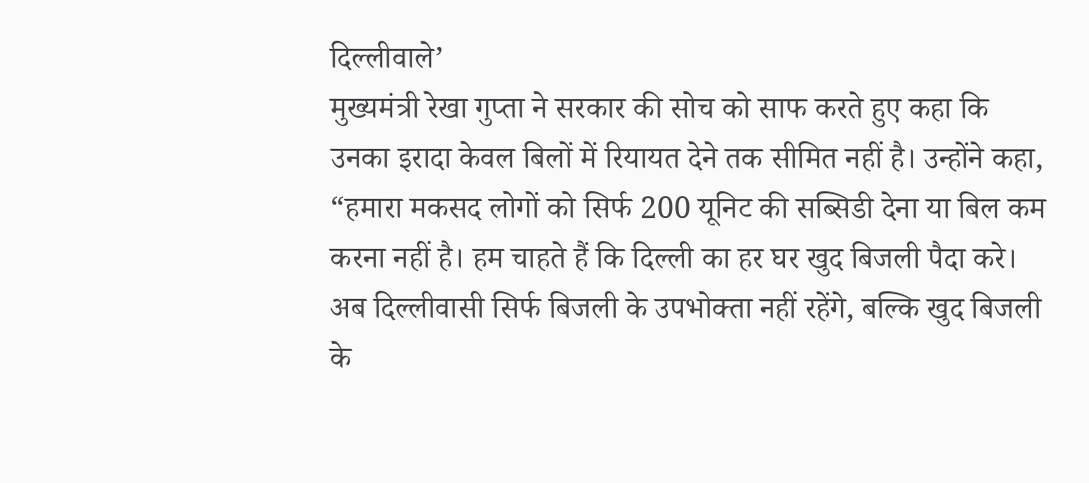दिल्लीवाले’
मुख्यमंत्री रेखा गुप्ता ने सरकार की सोच को साफ करते हुए कहा कि उनका इरादा केवल बिलों में रियायत देने तक सीमित नहीं है। उन्होंने कहा, “हमारा मकसद लोगों को सिर्फ 200 यूनिट की सब्सिडी देना या बिल कम करना नहीं है। हम चाहते हैं कि दिल्ली का हर घर खुद बिजली पैदा करे। अब दिल्लीवासी सिर्फ बिजली के उपभोक्ता नहीं रहेंगे, बल्कि खुद बिजली के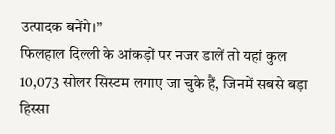उत्पादक बनेंगे।”
फिलहाल दिल्ली के आंकड़ों पर नजर डालें तो यहां कुल 10,073 सोलर सिस्टम लगाए जा चुके हैं, जिनमें सबसे बड़ा हिस्सा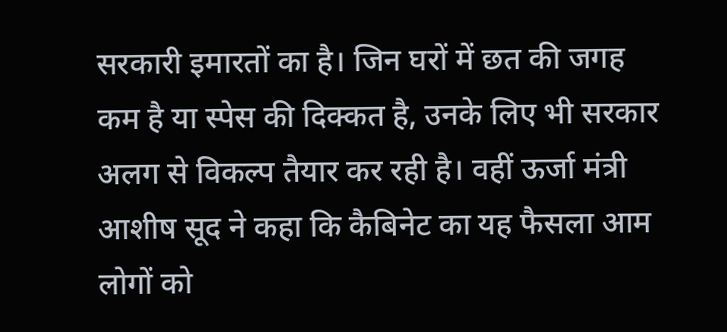सरकारी इमारतों का है। जिन घरों में छत की जगह कम है या स्पेस की दिक्कत है, उनके लिए भी सरकार अलग से विकल्प तैयार कर रही है। वहीं ऊर्जा मंत्री आशीष सूद ने कहा कि कैबिनेट का यह फैसला आम लोगों को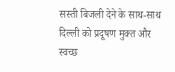सस्ती बिजली देने के साथ-साथ दिल्ली को प्रदूषण मुक्त और स्वच्छ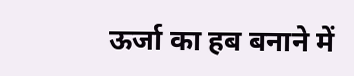ऊर्जा का हब बनाने में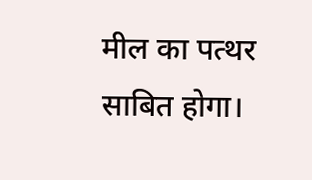मील का पत्थर साबित होगा।